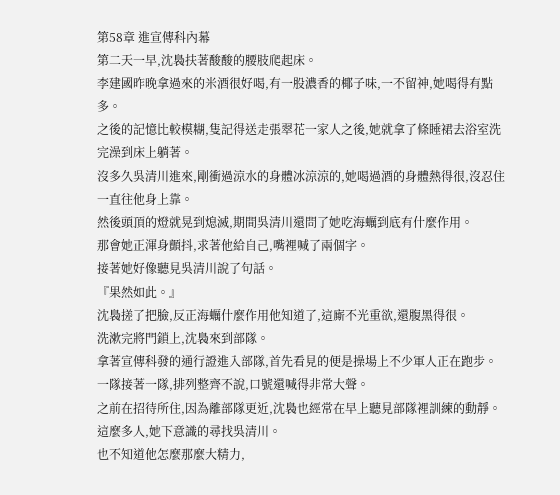第58章 進宣傳科內幕
第二天一早,沈裊扶著酸酸的腰肢爬起床。
李建國昨晚拿過來的米酒很好喝,有一股濃香的椰子味,一不留神,她喝得有點多。
之後的記憶比較模糊,隻記得送走張翠花一家人之後,她就拿了條睡裙去浴室洗完澡到床上躺著。
沒多久吳清川進來,剛衝過涼水的身體冰涼涼的,她喝過酒的身體熱得很,沒忍住一直往他身上靠。
然後頭頂的燈就晃到熄滅,期間吳清川還問了她吃海蠣到底有什麼作用。
那會她正渾身顫抖,求著他給自己,嘴裡喊了兩個字。
接著她好像聽見吳清川說了句話。
『果然如此。』
沈裊搓了把臉,反正海蠣什麼作用他知道了,這廝不光重欲,還腹黑得很。
洗漱完將門鎖上,沈裊來到部隊。
拿著宣傳科發的通行證進入部隊,首先看見的便是操場上不少軍人正在跑步。
一隊接著一隊,排列整齊不說,口號還喊得非常大聲。
之前在招待所住,因為離部隊更近,沈裊也經常在早上聽見部隊裡訓練的動靜。
這麼多人,她下意識的尋找吳清川。
也不知道他怎麼那麼大精力,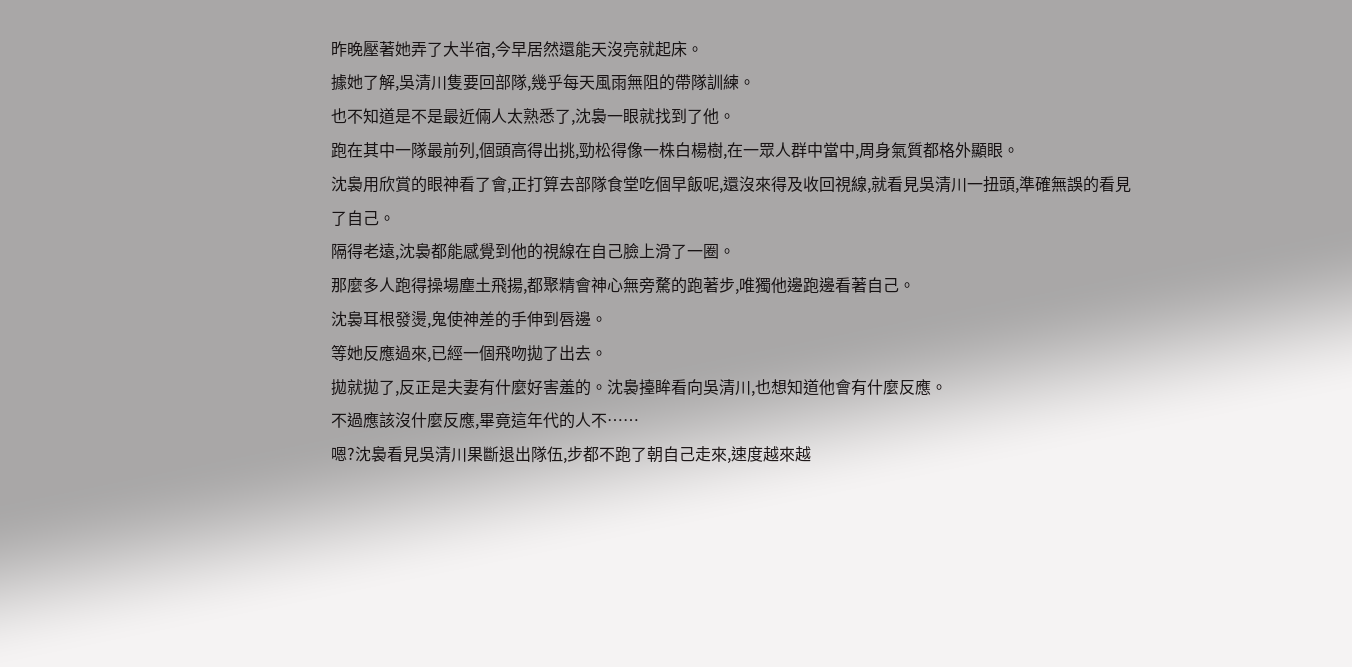昨晚壓著她弄了大半宿,今早居然還能天沒亮就起床。
據她了解,吳清川隻要回部隊,幾乎每天風雨無阻的帶隊訓練。
也不知道是不是最近倆人太熟悉了,沈裊一眼就找到了他。
跑在其中一隊最前列,個頭高得出挑,勁松得像一株白楊樹,在一眾人群中當中,周身氣質都格外顯眼。
沈裊用欣賞的眼神看了會,正打算去部隊食堂吃個早飯呢,還沒來得及收回視線,就看見吳清川一扭頭,準確無誤的看見了自己。
隔得老遠,沈裊都能感覺到他的視線在自己臉上滑了一圈。
那麼多人跑得操場塵土飛揚,都聚精會神心無旁騖的跑著步,唯獨他邊跑邊看著自己。
沈裊耳根發燙,鬼使神差的手伸到唇邊。
等她反應過來,已經一個飛吻拋了出去。
拋就拋了,反正是夫妻有什麼好害羞的。沈裊擡眸看向吳清川,也想知道他會有什麼反應。
不過應該沒什麼反應,畢竟這年代的人不……
嗯?沈裊看見吳清川果斷退出隊伍,步都不跑了朝自己走來,速度越來越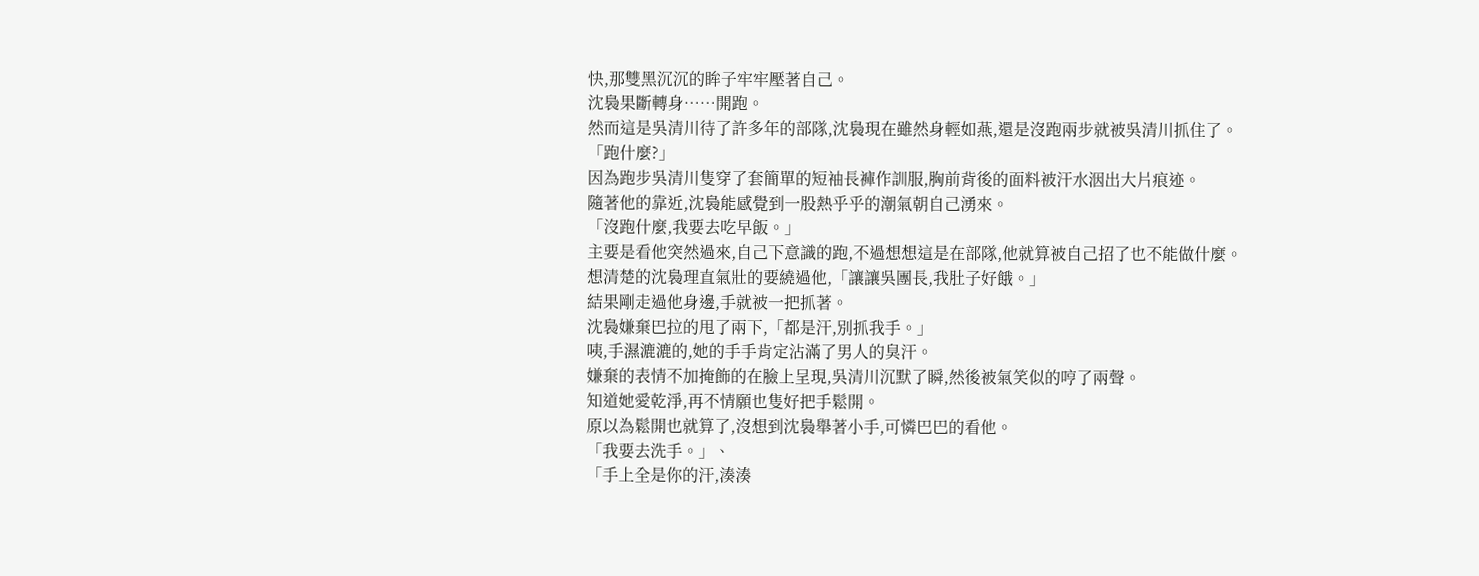快,那雙黑沉沉的眸子牢牢壓著自己。
沈裊果斷轉身……開跑。
然而這是吳清川待了許多年的部隊,沈裊現在雖然身輕如燕,還是沒跑兩步就被吳清川抓住了。
「跑什麼?」
因為跑步吳清川隻穿了套簡單的短袖長褲作訓服,胸前背後的面料被汗水洇出大片痕迹。
隨著他的靠近,沈裊能感覺到一股熱乎乎的潮氣朝自己湧來。
「沒跑什麼,我要去吃早飯。」
主要是看他突然過來,自己下意識的跑,不過想想這是在部隊,他就算被自己招了也不能做什麼。
想清楚的沈裊理直氣壯的要繞過他,「讓讓吳團長,我肚子好餓。」
結果剛走過他身邊,手就被一把抓著。
沈裊嫌棄巴拉的甩了兩下,「都是汗,別抓我手。」
咦,手濕漉漉的,她的手手肯定沾滿了男人的臭汗。
嫌棄的表情不加掩飾的在臉上呈現,吳清川沉默了瞬,然後被氣笑似的哼了兩聲。
知道她愛乾淨,再不情願也隻好把手鬆開。
原以為鬆開也就算了,沒想到沈裊舉著小手,可憐巴巴的看他。
「我要去洗手。」、
「手上全是你的汗,湊湊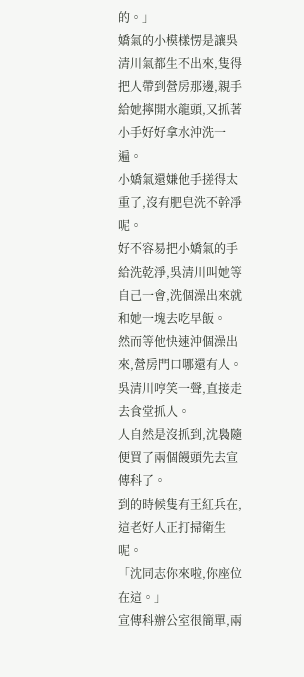的。」
嬌氣的小模樣愣是讓吳清川氣都生不出來,隻得把人帶到營房那邊,親手給她擰開水龍頭,又抓著小手好好拿水沖洗一遍。
小嬌氣還嫌他手搓得太重了,沒有肥皂洗不幹凈呢。
好不容易把小嬌氣的手給洗乾淨,吳清川叫她等自己一會,洗個澡出來就和她一塊去吃早飯。
然而等他快速沖個澡出來,營房門口哪還有人。
吳清川哼笑一聲,直接走去食堂抓人。
人自然是沒抓到,沈裊隨便買了兩個饅頭先去宣傳科了。
到的時候隻有王紅兵在,這老好人正打掃衛生呢。
「沈同志你來啦,你座位在這。」
宣傳科辦公室很簡單,兩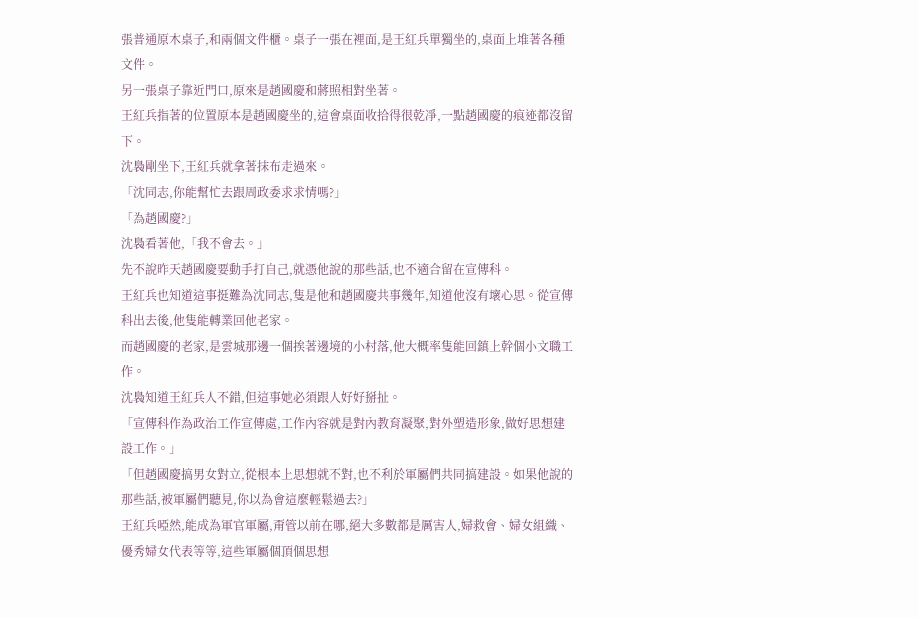張普通原木桌子,和兩個文件櫃。桌子一張在裡面,是王紅兵單獨坐的,桌面上堆著各種文件。
另一張桌子靠近門口,原來是趙國慶和蔣照相對坐著。
王紅兵指著的位置原本是趙國慶坐的,這會桌面收拾得很乾凈,一點趙國慶的痕迹都沒留下。
沈裊剛坐下,王紅兵就拿著抹布走過來。
「沈同志,你能幫忙去跟周政委求求情嗎?」
「為趙國慶?」
沈裊看著他,「我不會去。」
先不說昨天趙國慶要動手打自己,就憑他說的那些話,也不適合留在宣傳科。
王紅兵也知道這事挺難為沈同志,隻是他和趙國慶共事幾年,知道他沒有壞心思。從宣傳科出去後,他隻能轉業回他老家。
而趙國慶的老家,是雲城那邊一個挨著邊境的小村落,他大概率隻能回鎮上幹個小文職工作。
沈裊知道王紅兵人不錯,但這事她必須跟人好好掰扯。
「宣傳科作為政治工作宣傳處,工作內容就是對內教育凝聚,對外塑造形象,做好思想建設工作。」
「但趙國慶搞男女對立,從根本上思想就不對,也不利於軍屬們共同搞建設。如果他說的那些話,被軍屬們聽見,你以為會這麼輕鬆過去?」
王紅兵啞然,能成為軍官軍屬,甭管以前在哪,絕大多數都是厲害人,婦救會、婦女組織、優秀婦女代表等等,這些軍屬個頂個思想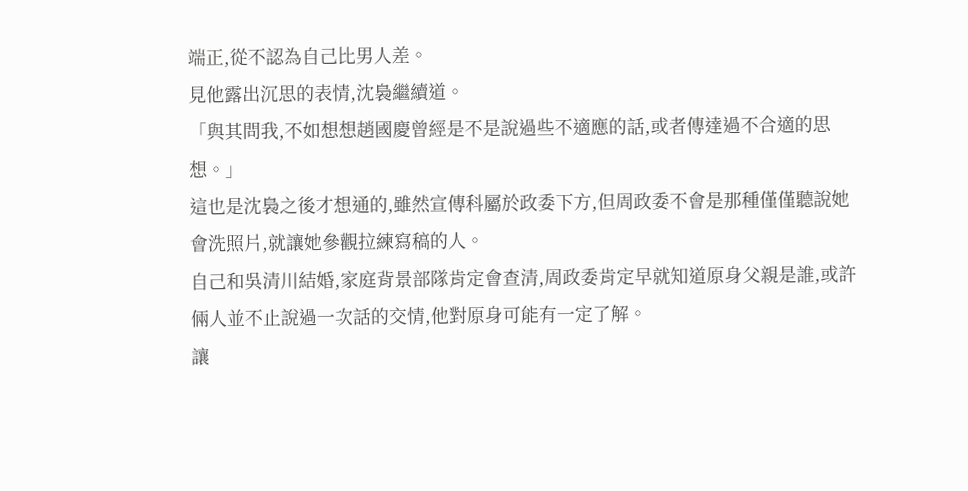端正,從不認為自己比男人差。
見他露出沉思的表情,沈裊繼續道。
「與其問我,不如想想趙國慶曾經是不是說過些不適應的話,或者傳達過不合適的思想。」
這也是沈裊之後才想通的,雖然宣傳科屬於政委下方,但周政委不會是那種僅僅聽說她會洗照片,就讓她參觀拉練寫稿的人。
自己和吳清川結婚,家庭背景部隊肯定會查清,周政委肯定早就知道原身父親是誰,或許倆人並不止說過一次話的交情,他對原身可能有一定了解。
讓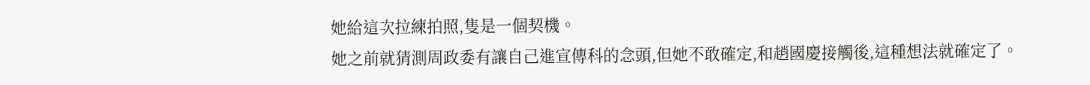她給這次拉練拍照,隻是一個契機。
她之前就猜測周政委有讓自己進宣傳科的念頭,但她不敢確定,和趙國慶接觸後,這種想法就確定了。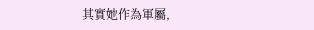其實她作為軍屬,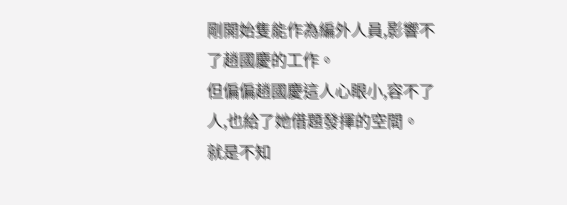剛開始隻能作為編外人員,影響不了趙國慶的工作。
但偏偏趙國慶這人心眼小,容不了人,也給了她借題發揮的空間。
就是不知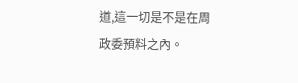道,這一切是不是在周政委預料之內。